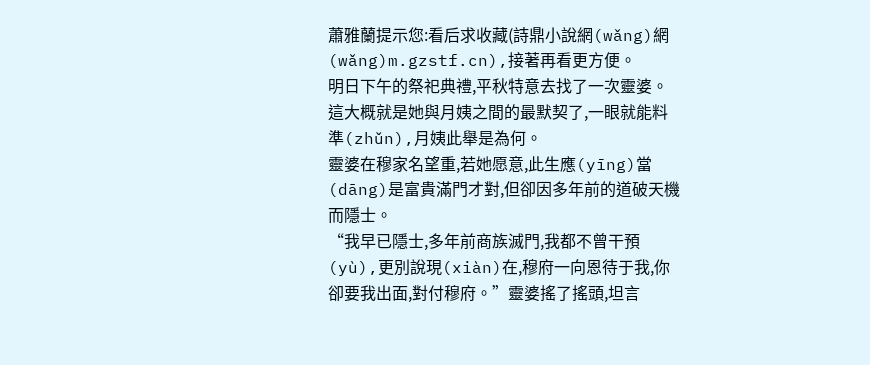蕭雅蘭提示您:看后求收藏(詩鼎小說網(wǎng)網(wǎng)m.gzstf.cn),接著再看更方便。
明日下午的祭祀典禮,平秋特意去找了一次靈婆。
這大概就是她與月姨之間的最默契了,一眼就能料準(zhǔn),月姨此舉是為何。
靈婆在穆家名望重,若她愿意,此生應(yīng)當(dāng)是富貴滿門才對,但卻因多年前的道破天機而隱士。
“我早已隱士,多年前商族滅門,我都不曾干預(yù),更別說現(xiàn)在,穆府一向恩待于我,你卻要我出面,對付穆府。”靈婆搖了搖頭,坦言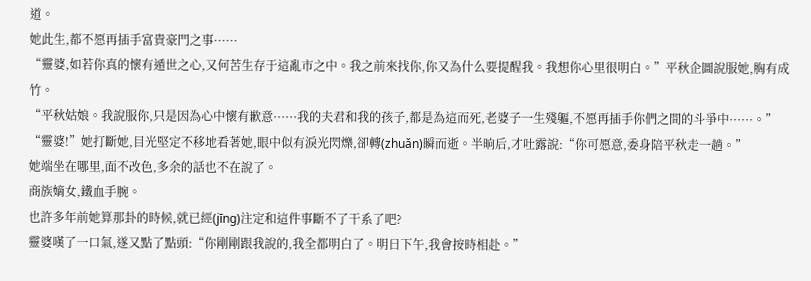道。
她此生,都不愿再插手富貴豪門之事······
“靈婆,如若你真的懷有遁世之心,又何苦生存于這亂市之中。我之前來找你,你又為什么要提醒我。我想你心里很明白。”平秋企圖說服她,胸有成竹。
“平秋姑娘。我說服你,只是因為心中懷有歉意······我的夫君和我的孩子,都是為這而死,老婆子一生殘軀,不愿再插手你們之間的斗爭中······。”
“靈婆!”她打斷她,目光堅定不移地看著她,眼中似有淚光閃爍,卻轉(zhuǎn)瞬而逝。半晌后,才吐露說:“你可愿意,委身陪平秋走一趟。”
她端坐在哪里,面不改色,多余的話也不在說了。
商族嫡女,鐵血手腕。
也許多年前她算那卦的時候,就已經(jīng)注定和這件事斷不了干系了吧?
靈婆嘆了一口氣,遂又點了點頭:“你剛剛跟我說的,我全都明白了。明日下午,我會按時相赴。”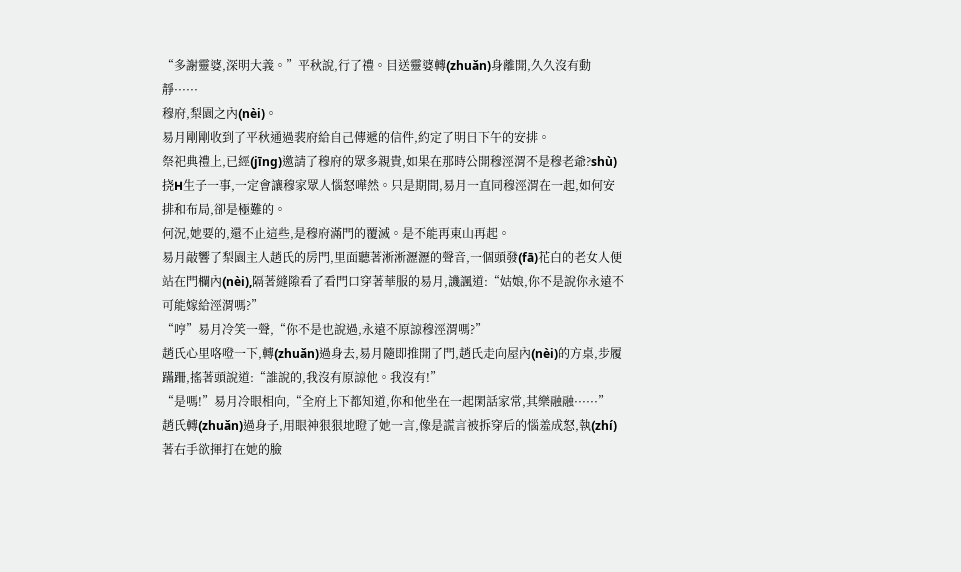“多謝靈婆,深明大義。”平秋說,行了禮。目送靈婆轉(zhuǎn)身離開,久久沒有動靜······
穆府,梨園之內(nèi)。
易月剛剛收到了平秋通過裴府給自己傳遞的信件,約定了明日下午的安排。
祭祀典禮上,已經(jīng)邀請了穆府的眾多親貴,如果在那時公開穆涇渭不是穆老爺?shù)挠H生子一事,一定會讓穆家眾人惱怒嘩然。只是期間,易月一直同穆涇渭在一起,如何安排和布局,卻是極難的。
何況,她要的,還不止這些,是穆府滿門的覆滅。是不能再東山再起。
易月敲響了梨園主人趙氏的房門,里面聽著淅淅瀝瀝的聲音,一個頭發(fā)花白的老女人便站在門欄內(nèi),隔著縫隙看了看門口穿著華服的易月,譏諷道:“姑娘,你不是說你永遠不可能嫁給涇渭嗎?”
“哼”易月冷笑一聲,“你不是也說過,永遠不原諒穆涇渭嗎?”
趙氏心里咯噔一下,轉(zhuǎn)過身去,易月隨即推開了門,趙氏走向屋內(nèi)的方桌,步履蹣跚,搖著頭說道:“誰說的,我沒有原諒他。我沒有!”
“是嗎!”易月冷眼相向,“全府上下都知道,你和他坐在一起閑話家常,其樂融融······”
趙氏轉(zhuǎn)過身子,用眼神狠狠地瞪了她一言,像是謊言被拆穿后的惱羞成怒,執(zhí)著右手欲揮打在她的臉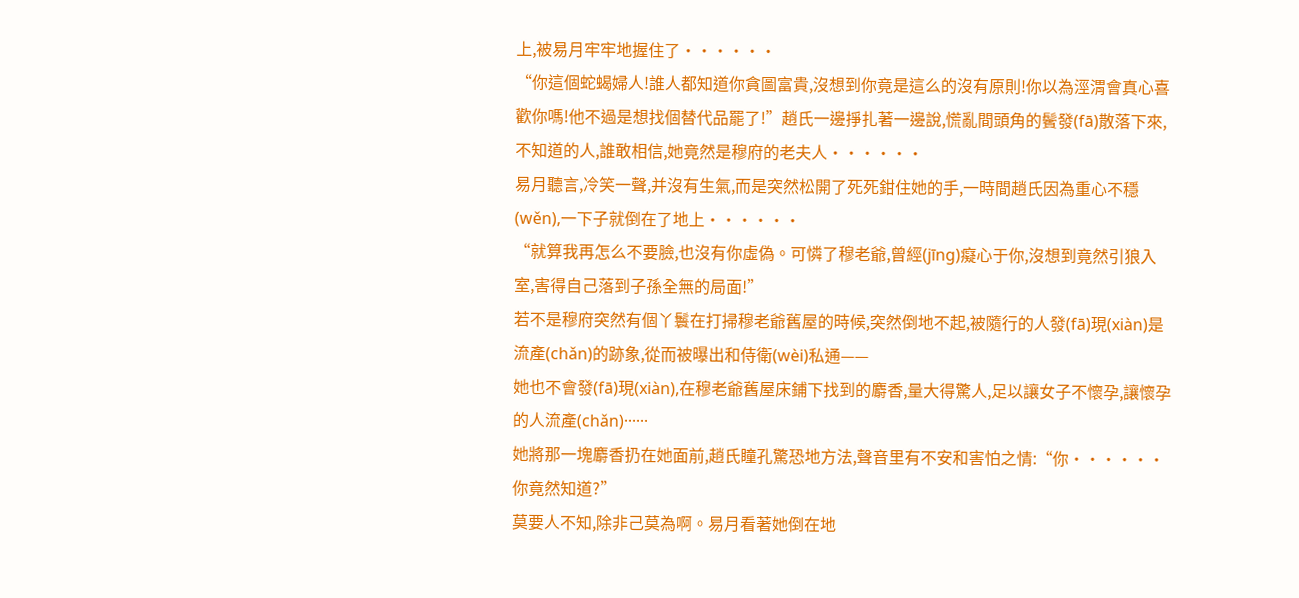上,被易月牢牢地握住了······
“你這個蛇蝎婦人!誰人都知道你貪圖富貴,沒想到你竟是這么的沒有原則!你以為涇渭會真心喜歡你嗎!他不過是想找個替代品罷了!”趙氏一邊掙扎著一邊說,慌亂間頭角的鬢發(fā)散落下來,不知道的人,誰敢相信,她竟然是穆府的老夫人······
易月聽言,冷笑一聲,并沒有生氣,而是突然松開了死死鉗住她的手,一時間趙氏因為重心不穩(wěn),一下子就倒在了地上······
“就算我再怎么不要臉,也沒有你虛偽。可憐了穆老爺,曾經(jīng)癡心于你,沒想到竟然引狼入室,害得自己落到子孫全無的局面!”
若不是穆府突然有個丫鬟在打掃穆老爺舊屋的時候,突然倒地不起,被隨行的人發(fā)現(xiàn)是流產(chǎn)的跡象,從而被曝出和侍衛(wèi)私通——
她也不會發(fā)現(xiàn),在穆老爺舊屋床鋪下找到的麝香,量大得驚人,足以讓女子不懷孕,讓懷孕的人流產(chǎn)······
她將那一塊麝香扔在她面前,趙氏瞳孔驚恐地方法,聲音里有不安和害怕之情:“你······你竟然知道?”
莫要人不知,除非己莫為啊。易月看著她倒在地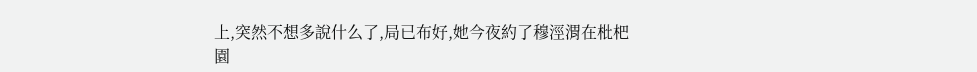上,突然不想多說什么了,局已布好,她今夜約了穆涇渭在枇杷園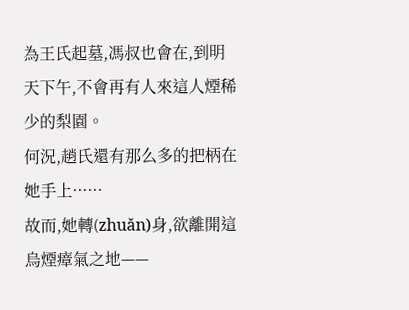為王氏起墓,馮叔也會在,到明天下午,不會再有人來這人煙稀少的梨園。
何況,趙氏還有那么多的把柄在她手上······
故而,她轉(zhuǎn)身,欲離開這烏煙瘴氣之地——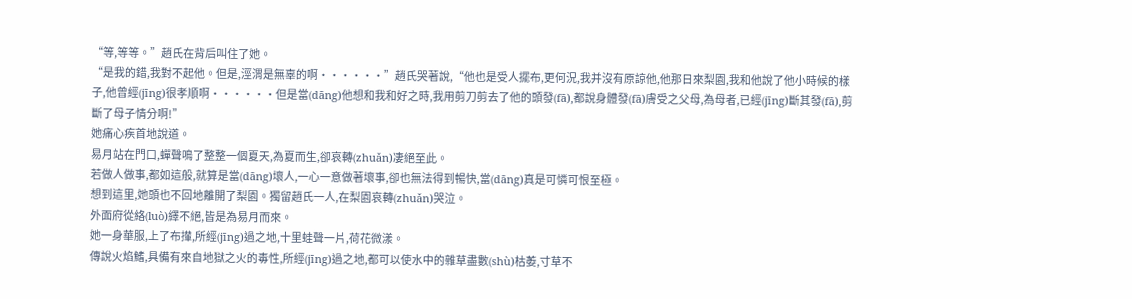“等,等等。”趙氏在背后叫住了她。
“是我的錯,我對不起他。但是,涇渭是無辜的啊······”趙氏哭著說,“他也是受人擺布,更何況,我并沒有原諒他,他那日來梨園,我和他說了他小時候的樣子,他曾經(jīng)很孝順啊······但是當(dāng)他想和我和好之時,我用剪刀剪去了他的頭發(fā),都說身體發(fā)膚受之父母,為母者,已經(jīng)斷其發(fā),剪斷了母子情分啊!”
她痛心疾首地說道。
易月站在門口,蟬聲鳴了整整一個夏天,為夏而生,卻哀轉(zhuǎn)凄絕至此。
若做人做事,都如這般,就算是當(dāng)壞人,一心一意做著壞事,卻也無法得到暢快,當(dāng)真是可憐可恨至極。
想到這里,她頭也不回地離開了梨園。獨留趙氏一人,在梨園哀轉(zhuǎn)哭泣。
外面府從絡(luò)繹不絕,皆是為易月而來。
她一身華服,上了布攆,所經(jīng)過之地,十里蛙聲一片,荷花微漾。
傳說火焰鰭,具備有來自地獄之火的毒性,所經(jīng)過之地,都可以使水中的雜草盡數(shù)枯萎,寸草不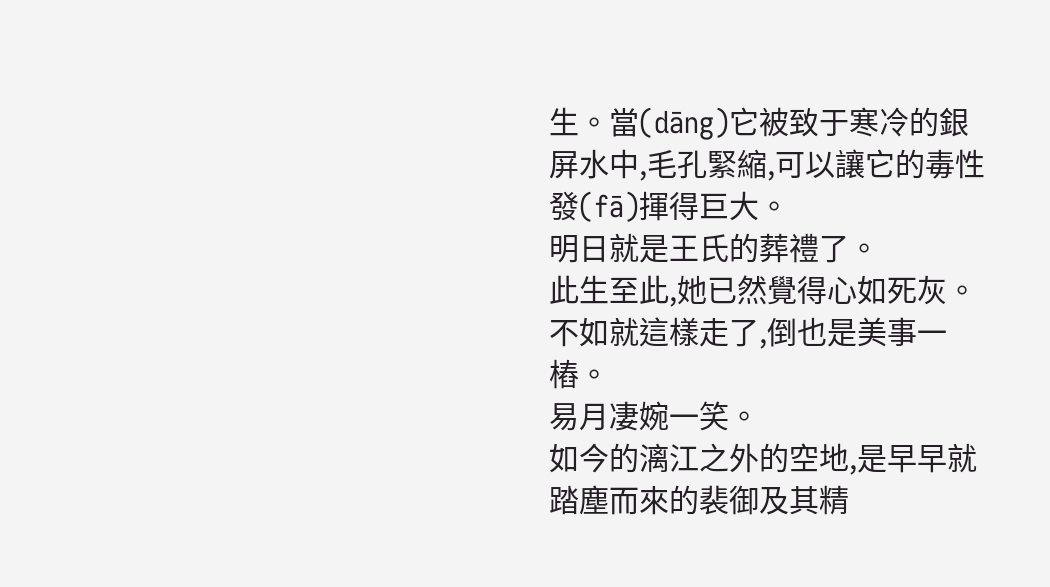生。當(dāng)它被致于寒冷的銀屏水中,毛孔緊縮,可以讓它的毒性發(fā)揮得巨大。
明日就是王氏的葬禮了。
此生至此,她已然覺得心如死灰。
不如就這樣走了,倒也是美事一樁。
易月凄婉一笑。
如今的漓江之外的空地,是早早就踏塵而來的裴御及其精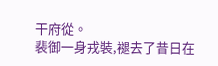干府從。
裴御一身戎裝,褪去了昔日在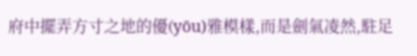府中擺弄方寸之地的優(yōu)雅模樣,而是劍氣凌然,駐足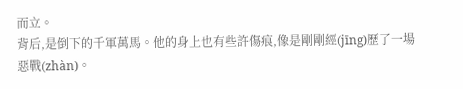而立。
背后,是倒下的千軍萬馬。他的身上也有些許傷痕,像是剛剛經(jīng)歷了一場惡戰(zhàn)。